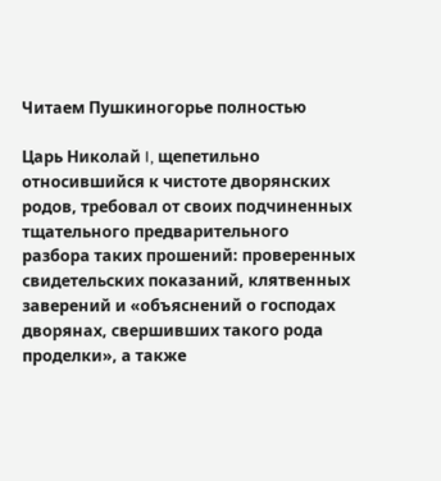Читаем Пушкиногорье полностью

Царь Николай I, щепетильно относившийся к чистоте дворянских родов, требовал от своих подчиненных тщательного предварительного разбора таких прошений: проверенных свидетельских показаний, клятвенных заверений и «объяснений о господах дворянах, свершивших такого рода проделки», а также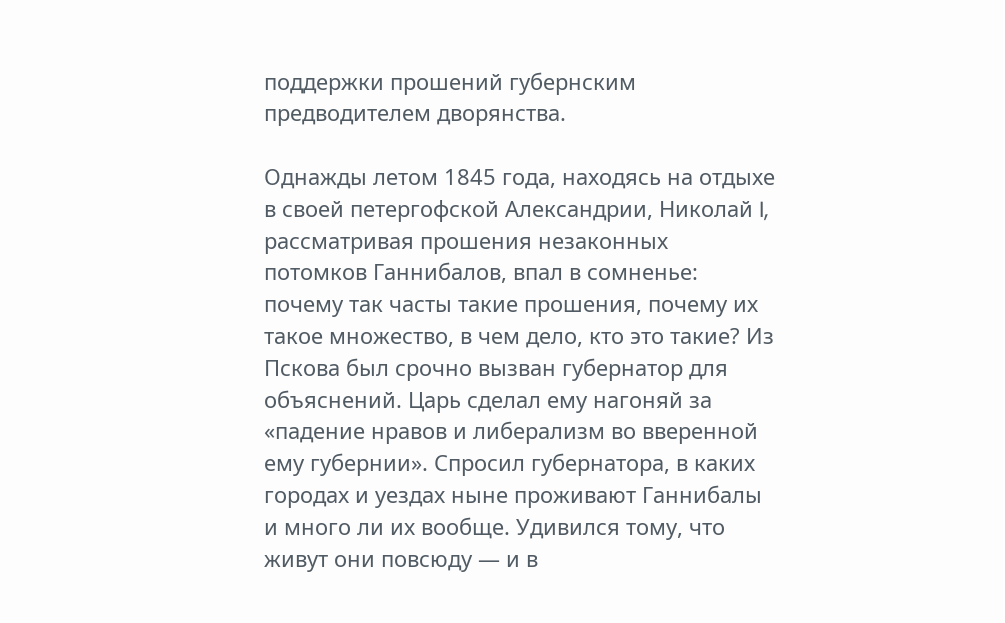поддержки прошений губернским предводителем дворянства.

Однажды летом 1845 года, находясь на отдыхе в своей петергофской Александрии, Николай I, рассматривая прошения незаконных потомков Ганнибалов, впал в сомненье: почему так часты такие прошения, почему их такое множество, в чем дело, кто это такие? Из Пскова был срочно вызван губернатор для объяснений. Царь сделал ему нагоняй за «падение нравов и либерализм во вверенной ему губернии». Спросил губернатора, в каких городах и уездах ныне проживают Ганнибалы и много ли их вообще. Удивился тому, что живут они повсюду — и в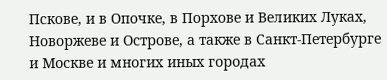Пскове, и в Опочке, в Порхове и Великих Луках, Новоржеве и Острове, а также в Санкт-Петербурге и Москве и многих иных городах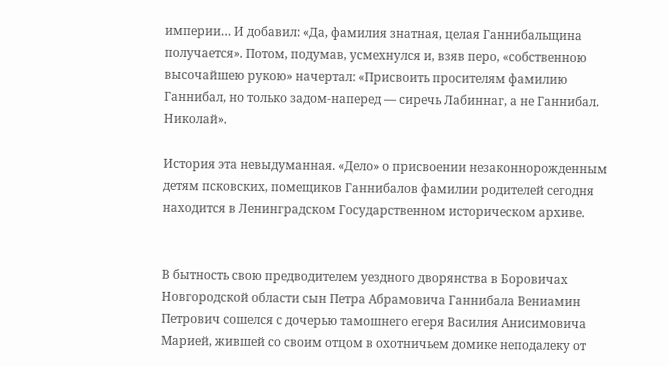империи… И добавил: «Да, фамилия знатная, целая Ганнибальщина получается». Потом, подумав, усмехнулся и, взяв перо, «собственною высочайшею рукою» начертал: «Присвоить просителям фамилию Ганнибал, но только задом-наперед — сиречь Лабиннаг, а не Ганнибал. Николай».

История эта невыдуманная. «Дело» о присвоении незаконнорожденным детям псковских, помещиков Ганнибалов фамилии родителей сегодня находится в Ленинградском Государственном историческом архиве.


В бытность свою предводителем уездного дворянства в Боровичах Новгородской области сын Петра Абрамовича Ганнибала Вениамин Петрович сошелся с дочерью тамошнего егеря Василия Анисимовича Марией, жившей со своим отцом в охотничьем домике неподалеку от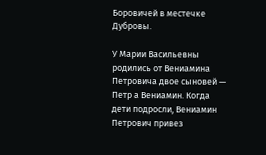Боровичей в местечке Дубровы.

У Марии Васильевны родились от Вениамина Петровича двое сыновей — Петр а Вениамин. Когда дети подросли, Вениамин Петрович привез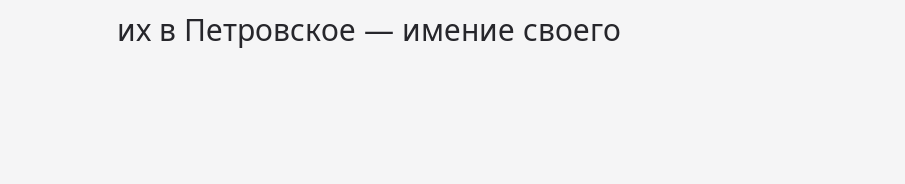их в Петровское — имение своего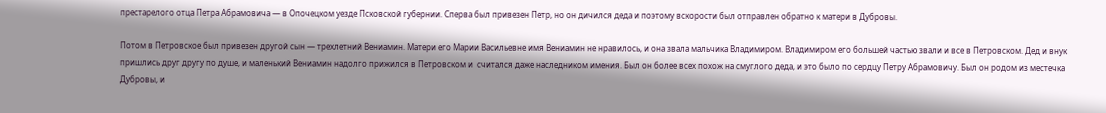престарелого отца Петра Абрамовича — в Опочецком уезде Псковской губернии. Сперва был привезен Петр, но он дичился деда и поэтому вскорости был отправлен обратно к матери в Дубровы.

Потом в Петровское был привезен другой сын — трехлетний Вениамин. Матери его Марии Васильевне имя Вениамин не нравилось, и она звала мальчика Владимиром. Владимиром его большей частью звали и все в Петровском. Дед и внук пришлись друг другу по душе, и маленький Вениамин надолго прижился в Петровском и  считался даже наследником имения. Был он более всех похож на смуглого деда, и это было по сердцу Петру Абрамовичу. Был он родом из местечка Дубровы, и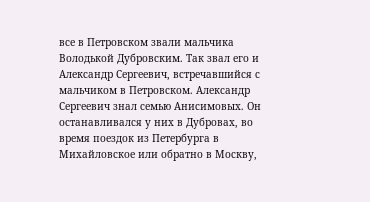все в Петровском звали мальчика Володькой Дубровским. Так звал его и Александр Сергеевич, встречавшийся с мальчиком в Петровском. Александр Сергеевич знал семью Анисимовых. Он останавливался у них в Дубровах, во время поездок из Петербурга в Михайловское или обратно в Москву,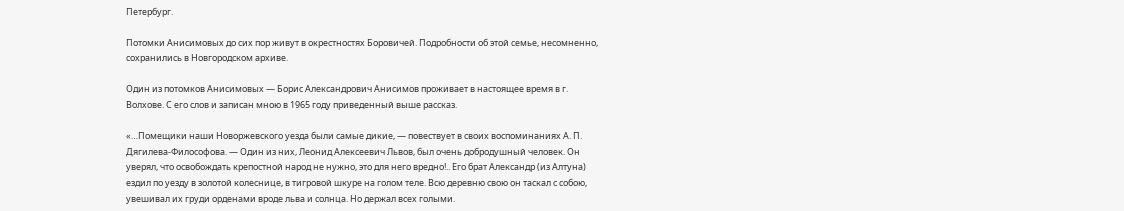Петербург.

Потомки Анисимовых до сих пор живут в окрестностях Боровичей. Подробности об этой семье, несомненно, сохранились в Новгородском архиве.

Один из потомков Анисимовых — Борис Александрович Анисимов проживает в настоящее время в г. Волхове. С его слов и записан мною в 1965 году приведенный выше рассказ.

«…Помещики наши Новоржевского уезда были самые дикие, — повествует в своих воспоминаниях А. П. Дягилева-Философова. — Один из них, Леонид Алексеевич Львов, был очень добродушный человек. Он уверял, что освобождать крепостной народ не нужно, это для него вредно!.. Его брат Александр (из Алтуна) ездил по уезду в золотой колеснице, в тигровой шкуре на голом теле. Всю деревню свою он таскал с собою, увешивал их груди орденами вроде льва и солнца. Но держал всех голыми.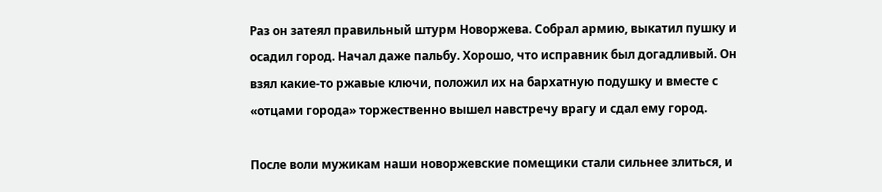Раз он затеял правильный штурм Новоржева. Собрал армию, выкатил пушку и осадил город. Начал даже пальбу. Хорошо, что исправник был догадливый. Он взял какие-то ржавые ключи, положил их на бархатную подушку и вместе с «отцами города» торжественно вышел навстречу врагу и сдал ему город.

После воли мужикам наши новоржевские помещики стали сильнее злиться, и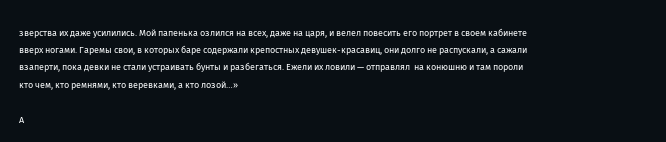зверства их даже усилились. Мой папенька озлился на всех, даже на царя, и велел повесить его портрет в своем кабинете вверх ногами. Гаремы свои, в которых баре содержали крепостных девушек-красавиц, они долго не распускали, а сажали взаперти, пока девки не стали устраивать бунты и разбегаться. Ежели их ловили — отправлял  на конюшню и там пороли кто чем, кто ремнями, кто веревками, а кто лозой…»

А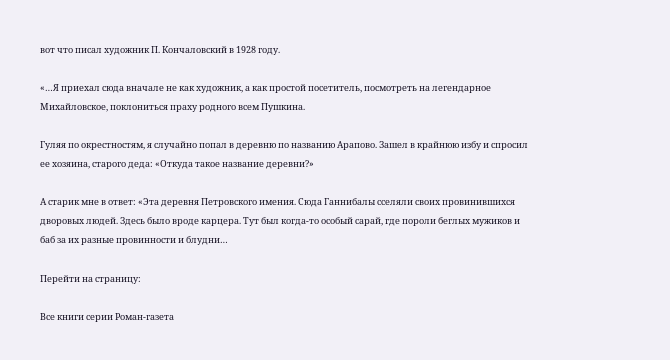вот что писал художник П. Кончаловский в 1928 году.

«…Я приехал сюда вначале не как художник, а как простой посетитель, посмотреть на легендарное Михайловское, поклониться праху родного всем Пушкина.

Гуляя по окрестностям, я случайно попал в деревню по названию Арапово. Зашел в крайнюю избу и спросил ее хозяина, старого деда: «Откуда такое название деревни?»

А старик мне в ответ: «Эта деревня Петровского имения. Сюда Ганнибалы сселяли своих провинившихся дворовых людей. Здесь было вроде карцера. Тут был когда-то особый сарай, где пороли беглых мужиков и баб за их разные провинности и блудни…

Перейти на страницу:

Все книги серии Роман-газета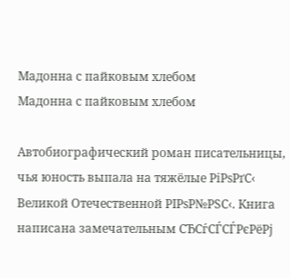Мадонна с пайковым хлебом
Мадонна с пайковым хлебом

Автобиографический роман писательницы, чья юность выпала на тяжёлые РіРѕРґС‹ Великой Отечественной РІРѕР№РЅС‹. Книга написана замечательным СЂСѓСЃСЃРєРёРј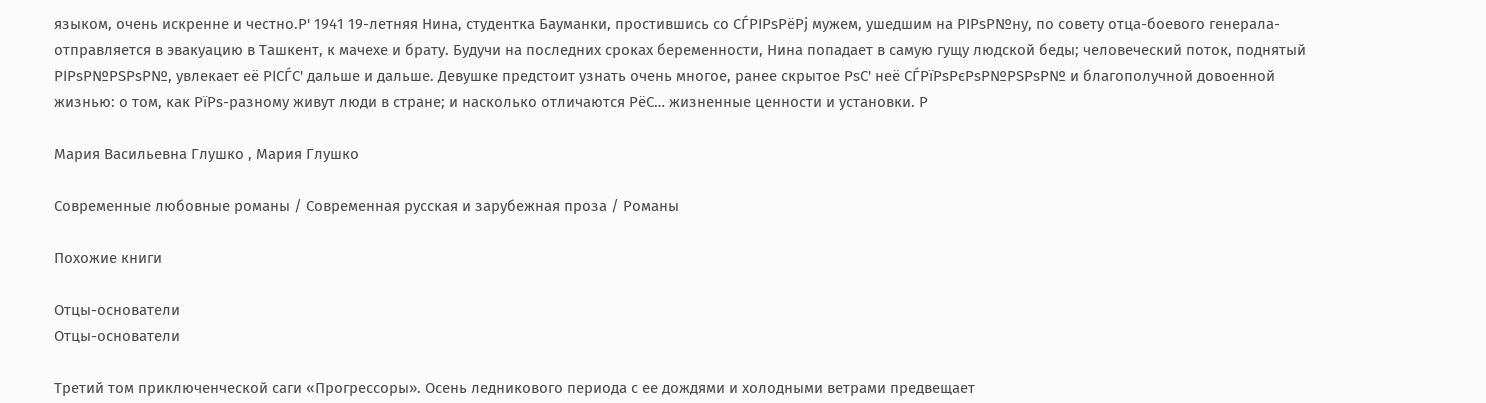языком, очень искренне и честно.Р' 1941 19-летняя Нина, студентка Бауманки, простившись со СЃРІРѕРёРј мужем, ушедшим на РІРѕР№ну, по совету отца-боевого генерала- отправляется в эвакуацию в Ташкент, к мачехе и брату. Будучи на последних сроках беременности, Нина попадает в самую гущу людской беды; человеческий поток, поднятый РІРѕР№РЅРѕР№, увлекает её РІСЃС' дальше и дальше. Девушке предстоит узнать очень многое, ранее скрытое РѕС' неё СЃРїРѕРєРѕР№РЅРѕР№ и благополучной довоенной жизнью: о том, как РїРѕ-разному живут люди в стране; и насколько отличаются РёС… жизненные ценности и установки. Р

Мария Васильевна Глушко , Мария Глушко

Современные любовные романы / Современная русская и зарубежная проза / Романы

Похожие книги

Отцы-основатели
Отцы-основатели

Третий том приключенческой саги «Прогрессоры». Осень ледникового периода с ее дождями и холодными ветрами предвещает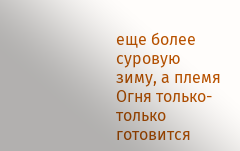еще более суровую зиму, а племя Огня только-только готовится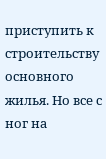приступить к строительству основного жилья. Но все с ног на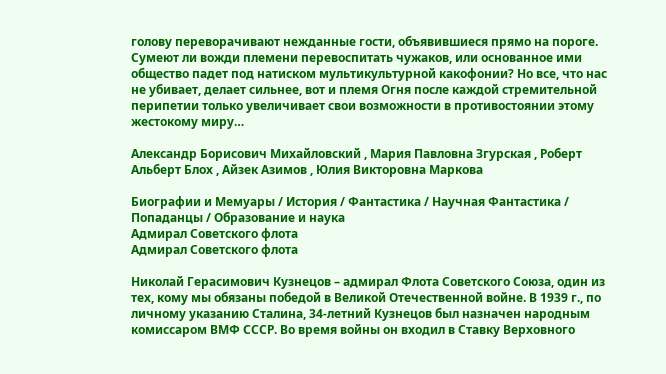голову переворачивают нежданные гости, объявившиеся прямо на пороге. Сумеют ли вожди племени перевоспитать чужаков, или основанное ими общество падет под натиском мультикультурной какофонии? Но все, что нас не убивает, делает сильнее, вот и племя Огня после каждой стремительной перипетии только увеличивает свои возможности в противостоянии этому жестокому миру…

Александр Борисович Михайловский , Мария Павловна Згурская , Роберт Альберт Блох , Айзек Азимов , Юлия Викторовна Маркова

Биографии и Мемуары / История / Фантастика / Научная Фантастика / Попаданцы / Образование и наука
Адмирал Советского флота
Адмирал Советского флота

Николай Герасимович Кузнецов – адмирал Флота Советского Союза, один из тех, кому мы обязаны победой в Великой Отечественной войне. В 1939 г., по личному указанию Сталина, 34-летний Кузнецов был назначен народным комиссаром ВМФ СССР. Во время войны он входил в Ставку Верховного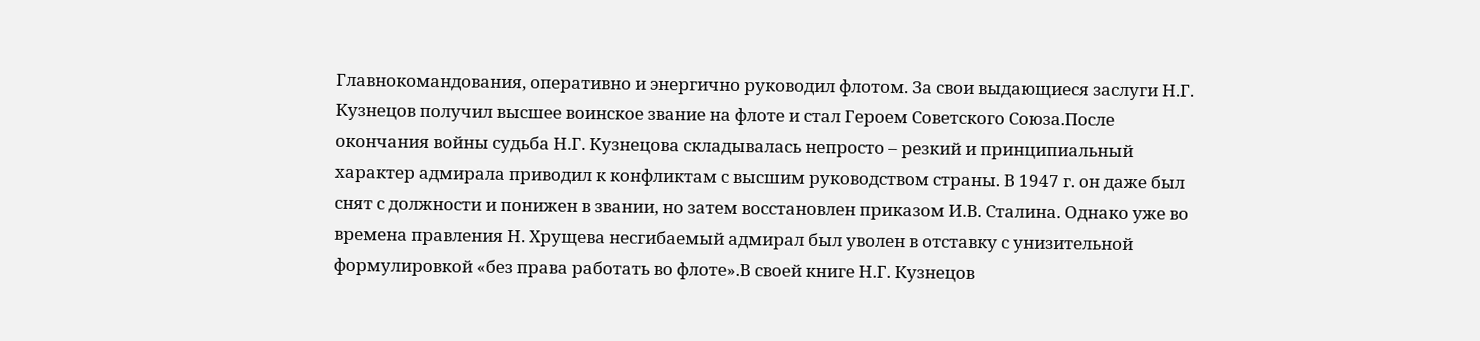Главнокомандования, оперативно и энергично руководил флотом. За свои выдающиеся заслуги Н.Г. Кузнецов получил высшее воинское звание на флоте и стал Героем Советского Союза.После окончания войны судьба Н.Г. Кузнецова складывалась непросто – резкий и принципиальный характер адмирала приводил к конфликтам с высшим руководством страны. В 1947 г. он даже был снят с должности и понижен в звании, но затем восстановлен приказом И.В. Сталина. Однако уже во времена правления Н. Хрущева несгибаемый адмирал был уволен в отставку с унизительной формулировкой «без права работать во флоте».В своей книге Н.Г. Кузнецов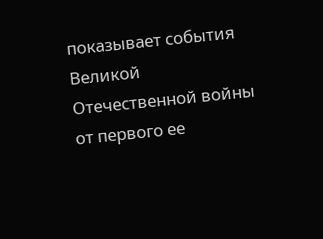показывает события Великой Отечественной войны от первого ее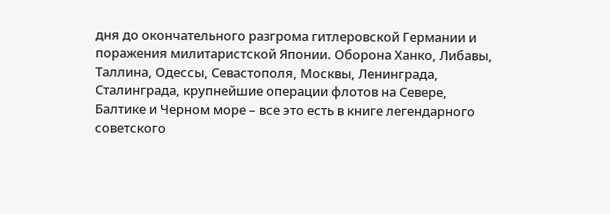дня до окончательного разгрома гитлеровской Германии и поражения милитаристской Японии. Оборона Ханко, Либавы, Таллина, Одессы, Севастополя, Москвы, Ленинграда, Сталинграда, крупнейшие операции флотов на Севере, Балтике и Черном море – все это есть в книге легендарного советского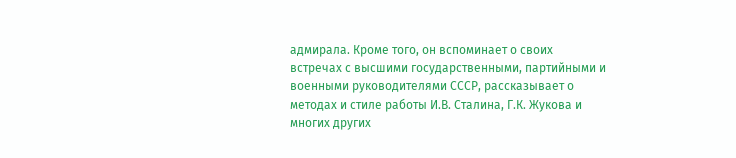адмирала. Кроме того, он вспоминает о своих встречах с высшими государственными, партийными и военными руководителями СССР, рассказывает о методах и стиле работы И.В. Сталина, Г.К. Жукова и многих других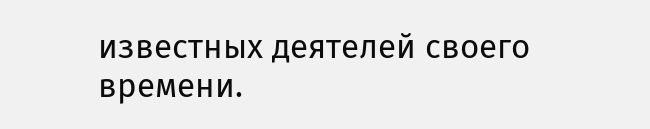известных деятелей своего времени.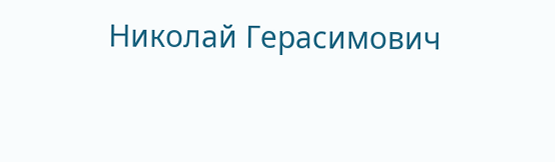Николай Герасимович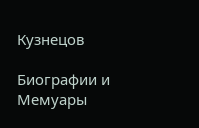Кузнецов

Биографии и Мемуары